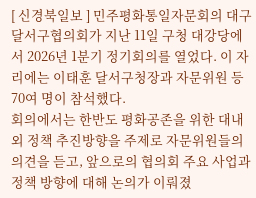[ 신경북일보 ] 민주평화통일자문회의 대구달서구협의회가 지난 11일 구청 대강당에서 2026년 1분기 정기회의를 열었다. 이 자리에는 이태훈 달서구청장과 자문위원 등 70여 명이 참석했다.
회의에서는 한반도 평화공존을 위한 대내외 정책 추진방향을 주제로 자문위원들의 의견을 듣고, 앞으로의 협의회 주요 사업과 정책 방향에 대해 논의가 이뤄졌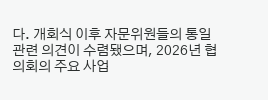다. 개회식 이후 자문위원들의 통일 관련 의견이 수렴됐으며, 2026년 협의회의 주요 사업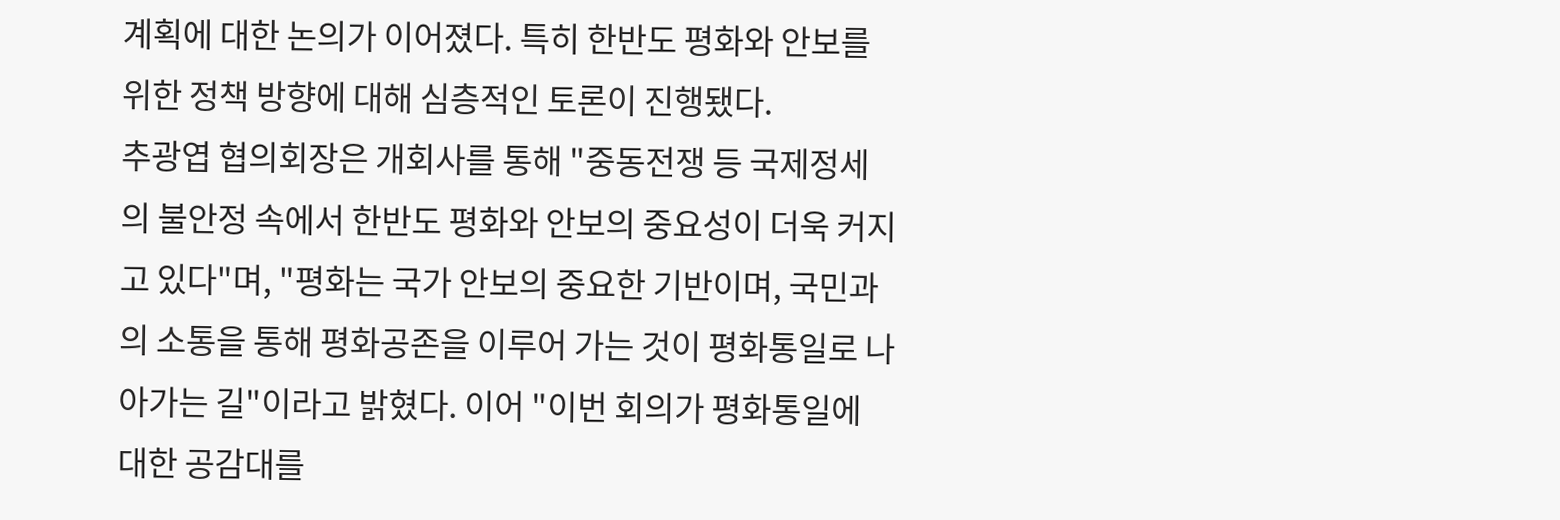계획에 대한 논의가 이어졌다. 특히 한반도 평화와 안보를 위한 정책 방향에 대해 심층적인 토론이 진행됐다.
추광엽 협의회장은 개회사를 통해 "중동전쟁 등 국제정세의 불안정 속에서 한반도 평화와 안보의 중요성이 더욱 커지고 있다"며, "평화는 국가 안보의 중요한 기반이며, 국민과의 소통을 통해 평화공존을 이루어 가는 것이 평화통일로 나아가는 길"이라고 밝혔다. 이어 "이번 회의가 평화통일에 대한 공감대를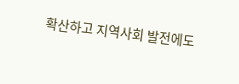확산하고 지역사회 발전에도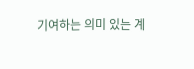기여하는 의미 있는 계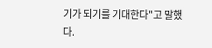기가 되기를 기대한다"고 말했다.